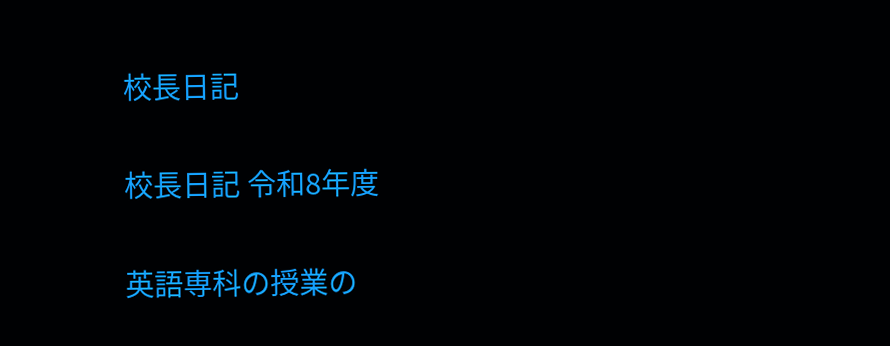校長日記

校長日記 令和8年度

英語専科の授業の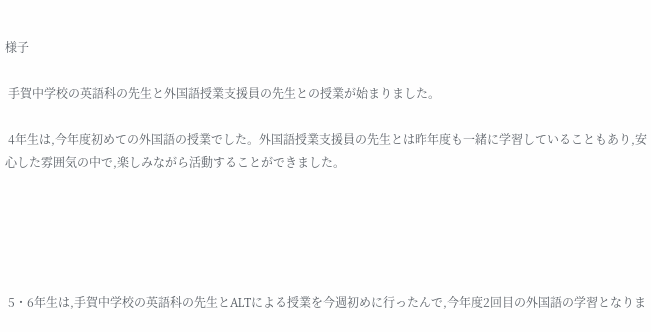様子

 手賀中学校の英語科の先生と外国語授業支援員の先生との授業が始まりました。

 4年生は,今年度初めての外国語の授業でした。外国語授業支援員の先生とは昨年度も一緒に学習していることもあり,安心した雰囲気の中で,楽しみながら活動することができました。





 5・6年生は,手賀中学校の英語科の先生とALTによる授業を今週初めに行ったんで,今年度2回目の外国語の学習となりま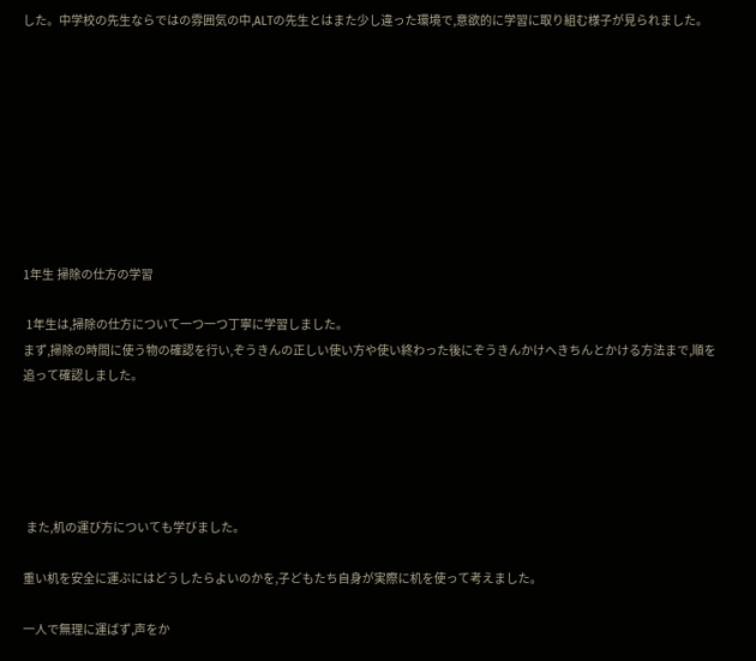した。中学校の先生ならではの雰囲気の中,ALTの先生とはまた少し違った環境で,意欲的に学習に取り組む様子が見られました。









1年生 掃除の仕方の学習

 1年生は,掃除の仕方について一つ一つ丁寧に学習しました。
まず,掃除の時間に使う物の確認を行い,ぞうきんの正しい使い方や使い終わった後にぞうきんかけへきちんとかける方法まで,順を追って確認しました。





 また,机の運び方についても学びました。

重い机を安全に運ぶにはどうしたらよいのかを,子どもたち自身が実際に机を使って考えました。

一人で無理に運ばず,声をか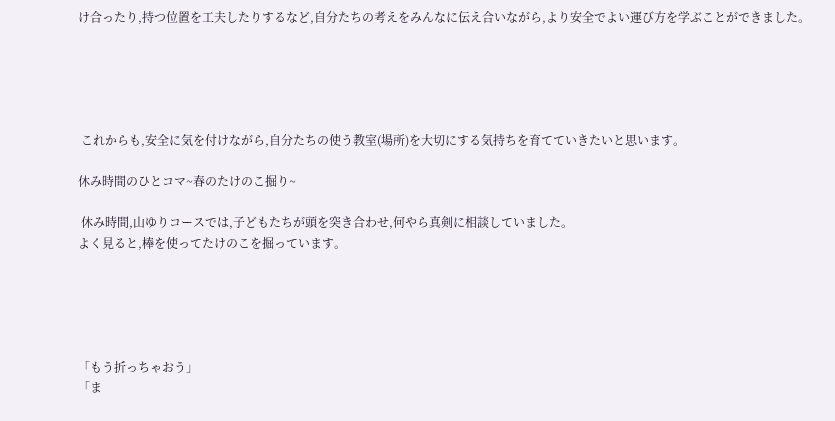け合ったり,持つ位置を工夫したりするなど,自分たちの考えをみんなに伝え合いながら,より安全でよい運び方を学ぶことができました。





 これからも,安全に気を付けながら,自分たちの使う教室(場所)を大切にする気持ちを育てていきたいと思います。

休み時間のひとコマ~春のたけのこ掘り~

 休み時間,山ゆりコースでは,子どもたちが頭を突き合わせ,何やら真剣に相談していました。
よく見ると,棒を使ってたけのこを掘っています。





「もう折っちゃおう」
「ま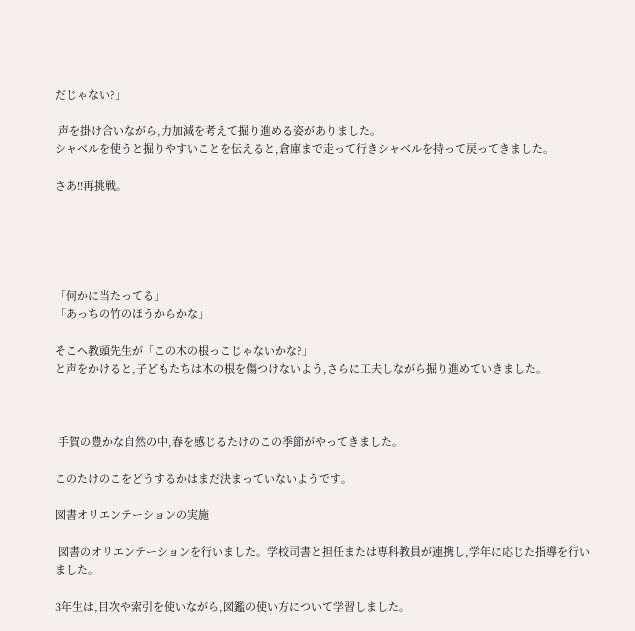だじゃない?」

 声を掛け合いながら,力加減を考えて掘り進める姿がありました。
シャベルを使うと掘りやすいことを伝えると,倉庫まで走って行きシャベルを持って戻ってきました。

さあ!!再挑戦。





「何かに当たってる」
「あっちの竹のほうからかな」

そこへ教頭先生が「この木の根っこじゃないかな?」
と声をかけると,子どもたちは木の根を傷つけないよう,さらに工夫しながら掘り進めていきました。



 手賀の豊かな自然の中,春を感じるたけのこの季節がやってきました。

このたけのこをどうするかはまだ決まっていないようです。

図書オリエンテーションの実施

 図書のオリエンテーションを行いました。学校司書と担任または専科教員が連携し,学年に応じた指導を行いました。

3年生は,目次や索引を使いながら,図鑑の使い方について学習しました。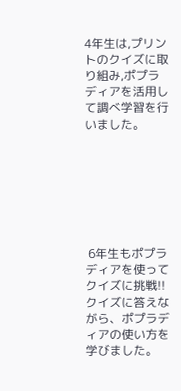4年生は,プリントのクイズに取り組み,ポプラディアを活用して調べ学習を行いました。







 6年生もポプラディアを使ってクイズに挑戦!!クイズに答えながら、ポプラディアの使い方を学びました。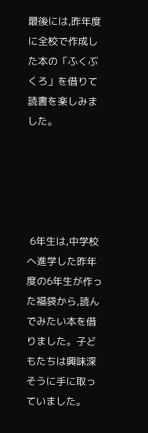最後には,昨年度に全校で作成した本の「ふくぶくろ」を借りて読書を楽しみました。





 6年生は,中学校へ進学した昨年度の6年生が作った福袋から,読んでみたい本を借りました。子どもたちは興味深そうに手に取っていました。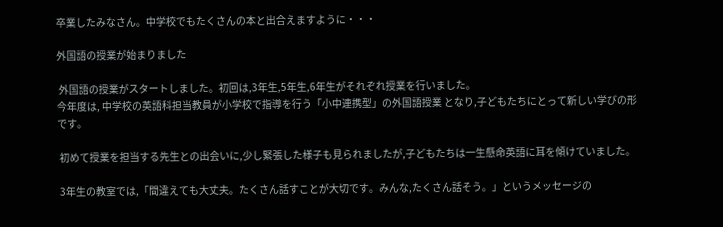卒業したみなさん。中学校でもたくさんの本と出合えますように・・・

外国語の授業が始まりました

 外国語の授業がスタートしました。初回は,3年生,5年生,6年生がそれぞれ授業を行いました。
今年度は, 中学校の英語科担当教員が小学校で指導を行う「小中連携型」の外国語授業 となり,子どもたちにとって新しい学びの形です。

 初めて授業を担当する先生との出会いに,少し緊張した様子も見られましたが,子どもたちは一生懸命英語に耳を傾けていました。

 3年生の教室では,「間違えても大丈夫。たくさん話すことが大切です。みんな,たくさん話そう。」というメッセージの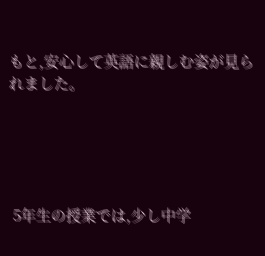もと,安心して英語に親しむ姿が見られました。





 5年生の授業では,少し中学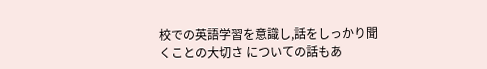校での英語学習を意識し,話をしっかり聞くことの大切さ についての話もあ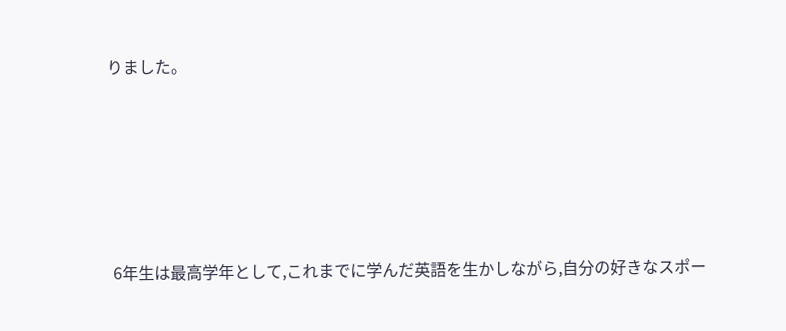りました。





 6年生は最高学年として,これまでに学んだ英語を生かしながら,自分の好きなスポー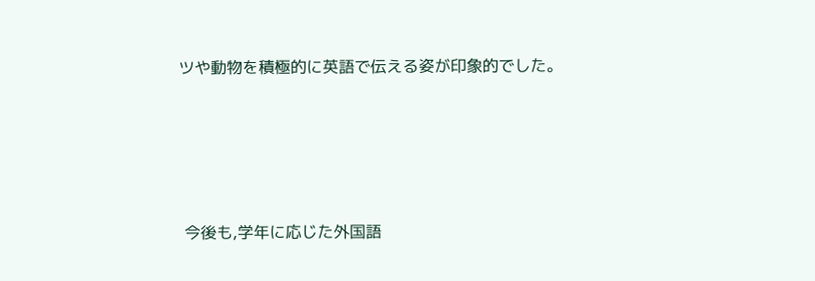ツや動物を積極的に英語で伝える姿が印象的でした。





 今後も,学年に応じた外国語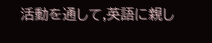活動を通して,英語に親し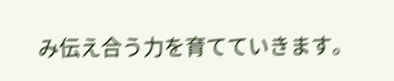み伝え合う力を育てていきます。